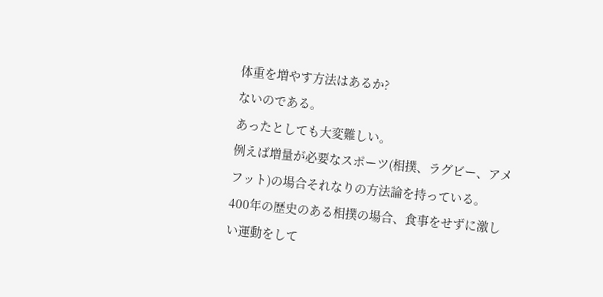体重を増やす方法はあるか?
ないのである。
あったとしても大変難しい。
例えば増量が必要なスポーツ(相撲、ラグビー、アメフット)の場合それなりの方法論を持っている。
400年の歴史のある相撲の場合、食事をせずに激しい運動をして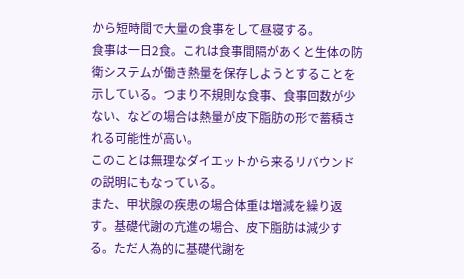から短時間で大量の食事をして昼寝する。
食事は一日2食。これは食事間隔があくと生体の防衛システムが働き熱量を保存しようとすることを示している。つまり不規則な食事、食事回数が少ない、などの場合は熱量が皮下脂肪の形で蓄積される可能性が高い。
このことは無理なダイエットから来るリバウンドの説明にもなっている。
また、甲状腺の疾患の場合体重は増減を繰り返す。基礎代謝の亢進の場合、皮下脂肪は減少する。ただ人為的に基礎代謝を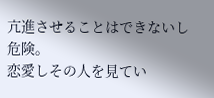亢進させることはできないし危険。
恋愛しその人を見てい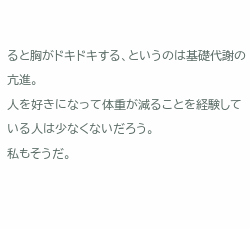ると胸がドキドキする、というのは基礎代謝の亢進。
人を好きになって体重が減ることを経験している人は少なくないだろう。
私もそうだ。